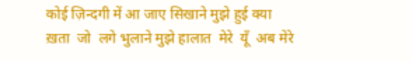कोई ज़िन्दगी में आ जाए सिखाने मुझे हुई क्या  ख़ता  जो  लगे भुलाने मुझे हालात  मेरे  यूँ  अब मेरे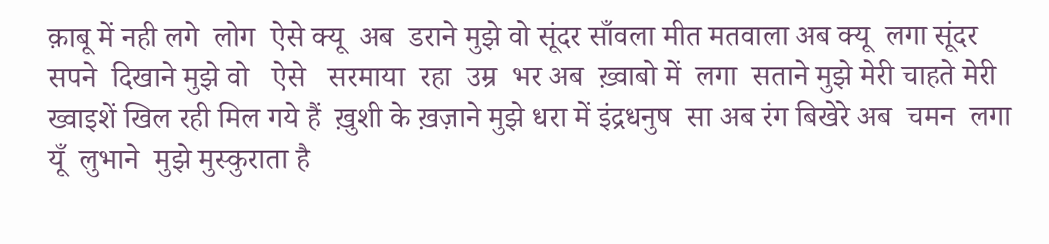क़ाबू में नही लगे  लोग  ऐसे क्यू  अब  डराने मुझे वो सूंदर साँवला मीत मतवाला अब क्यू  लगा सूंदर  सपने  दिखाने मुझे वो   ऐसे   सरमाया  रहा  उम्र  भर अब  ख़्वाबो में  लगा  सताने मुझे मेरी चाहते मेरी ख्वाइशें खिल रही मिल गये हैं  ख़ुशी के ख़ज़ाने मुझे धरा में इंद्रधनुष  सा अब रंग बिखेरे अब  चमन  लगा  यूँ  लुभाने  मुझे मुस्कुराता है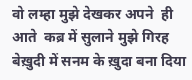वो लम्हा मुझे देखकर अपने  ही आते  कब्र में सुलाने मुझे गिरह बेख़ुदी में सनम के ख़ुदा बना दिया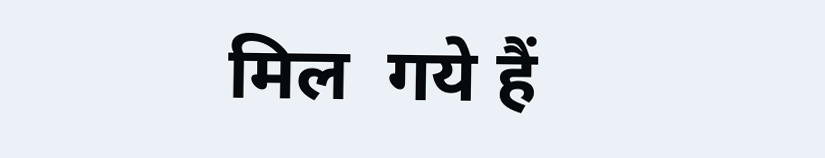मिल  गये हैं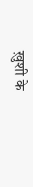ख़ुशी के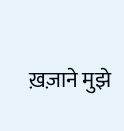ख़ज़ाने मुझे